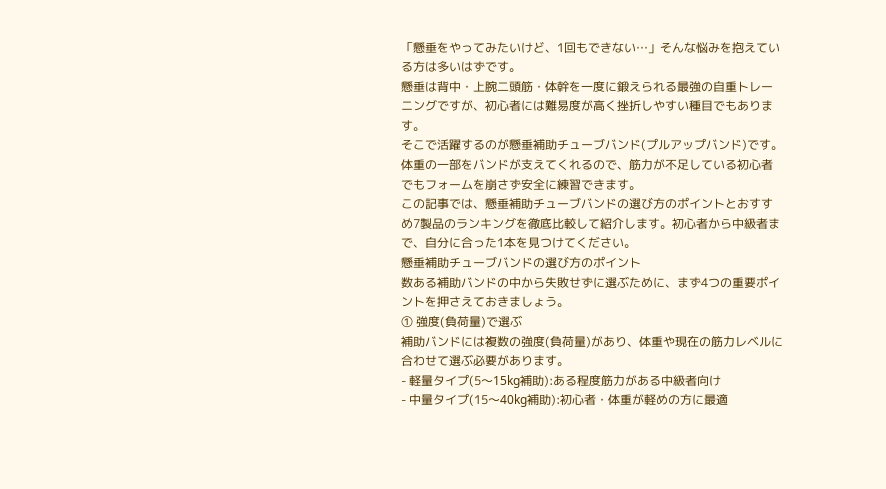「懸垂をやってみたいけど、1回もできない…」そんな悩みを抱えている方は多いはずです。
懸垂は背中・上腕二頭筋・体幹を一度に鍛えられる最強の自重トレーニングですが、初心者には難易度が高く挫折しやすい種目でもあります。
そこで活躍するのが懸垂補助チューブバンド(プルアップバンド)です。体重の一部をバンドが支えてくれるので、筋力が不足している初心者でもフォームを崩さず安全に練習できます。
この記事では、懸垂補助チューブバンドの選び方のポイントとおすすめ7製品のランキングを徹底比較して紹介します。初心者から中級者まで、自分に合った1本を見つけてください。
懸垂補助チューブバンドの選び方のポイント
数ある補助バンドの中から失敗せずに選ぶために、まず4つの重要ポイントを押さえておきましょう。
① 強度(負荷量)で選ぶ
補助バンドには複数の強度(負荷量)があり、体重や現在の筋力レベルに合わせて選ぶ必要があります。
- 軽量タイプ(5〜15kg補助):ある程度筋力がある中級者向け
- 中量タイプ(15〜40kg補助):初心者・体重が軽めの方に最適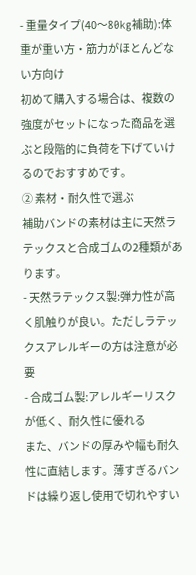- 重量タイプ(40〜80kg補助):体重が重い方・筋力がほとんどない方向け
初めて購入する場合は、複数の強度がセットになった商品を選ぶと段階的に負荷を下げていけるのでおすすめです。
② 素材・耐久性で選ぶ
補助バンドの素材は主に天然ラテックスと合成ゴムの2種類があります。
- 天然ラテックス製:弾力性が高く肌触りが良い。ただしラテックスアレルギーの方は注意が必要
- 合成ゴム製:アレルギーリスクが低く、耐久性に優れる
また、バンドの厚みや幅も耐久性に直結します。薄すぎるバンドは繰り返し使用で切れやすい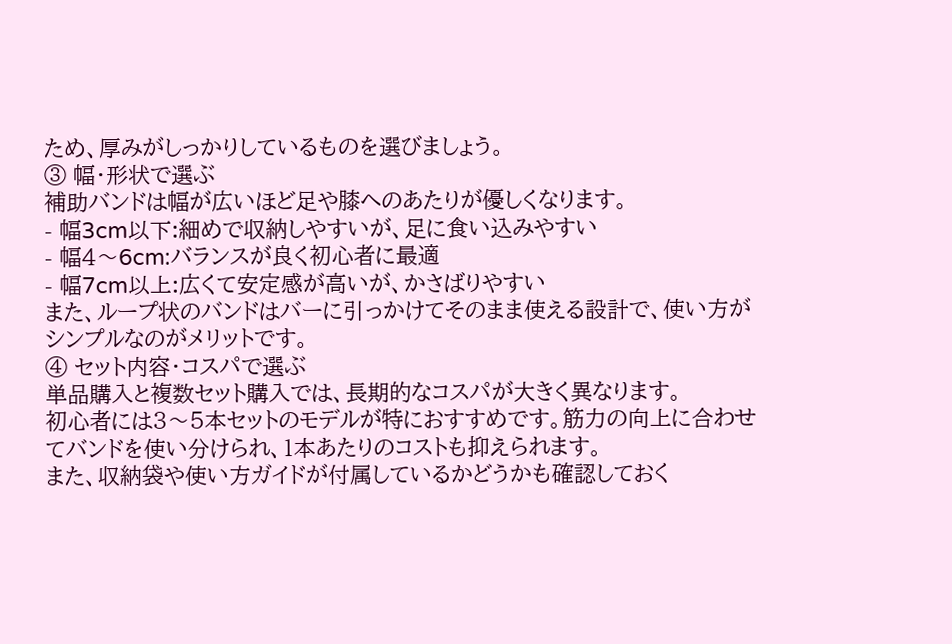ため、厚みがしっかりしているものを選びましょう。
③ 幅・形状で選ぶ
補助バンドは幅が広いほど足や膝へのあたりが優しくなります。
- 幅3cm以下:細めで収納しやすいが、足に食い込みやすい
- 幅4〜6cm:バランスが良く初心者に最適
- 幅7cm以上:広くて安定感が高いが、かさばりやすい
また、ループ状のバンドはバーに引っかけてそのまま使える設計で、使い方がシンプルなのがメリットです。
④ セット内容・コスパで選ぶ
単品購入と複数セット購入では、長期的なコスパが大きく異なります。
初心者には3〜5本セットのモデルが特におすすめです。筋力の向上に合わせてバンドを使い分けられ、1本あたりのコストも抑えられます。
また、収納袋や使い方ガイドが付属しているかどうかも確認しておく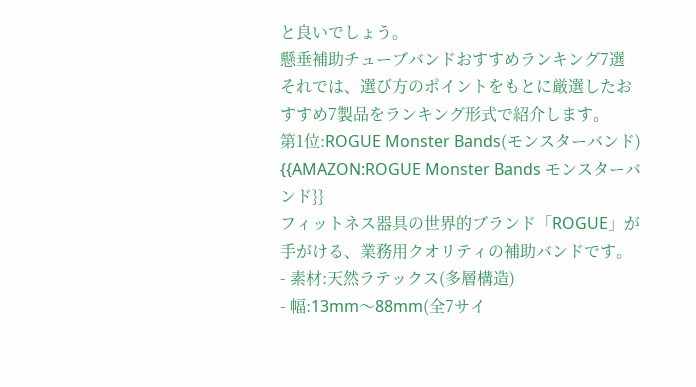と良いでしょう。
懸垂補助チューブバンドおすすめランキング7選
それでは、選び方のポイントをもとに厳選したおすすめ7製品をランキング形式で紹介します。
第1位:ROGUE Monster Bands(モンスターバンド)
{{AMAZON:ROGUE Monster Bands モンスターバンド}}
フィットネス器具の世界的ブランド「ROGUE」が手がける、業務用クオリティの補助バンドです。
- 素材:天然ラテックス(多層構造)
- 幅:13mm〜88mm(全7サイ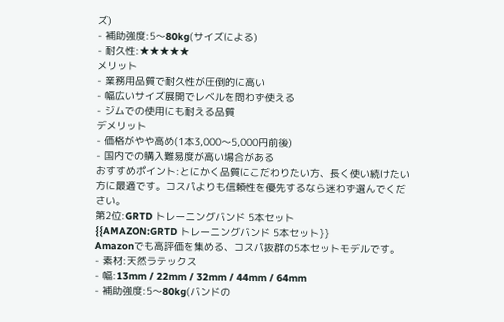ズ)
- 補助強度:5〜80kg(サイズによる)
- 耐久性:★★★★★
メリット
- 業務用品質で耐久性が圧倒的に高い
- 幅広いサイズ展開でレベルを問わず使える
- ジムでの使用にも耐える品質
デメリット
- 価格がやや高め(1本3,000〜5,000円前後)
- 国内での購入難易度が高い場合がある
おすすめポイント:とにかく品質にこだわりたい方、長く使い続けたい方に最適です。コスパよりも信頼性を優先するなら迷わず選んでください。
第2位:GRTD トレーニングバンド 5本セット
{{AMAZON:GRTD トレーニングバンド 5本セット}}
Amazonでも高評価を集める、コスパ抜群の5本セットモデルです。
- 素材:天然ラテックス
- 幅:13mm / 22mm / 32mm / 44mm / 64mm
- 補助強度:5〜80kg(バンドの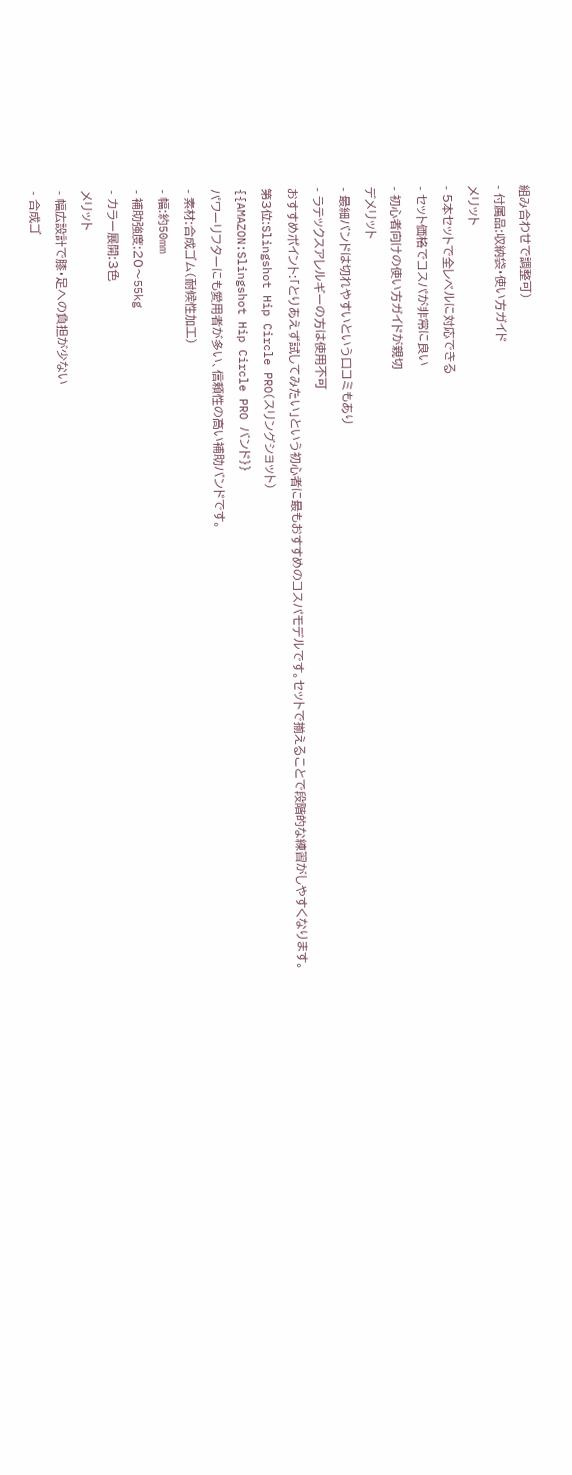組み合わせで調整可)
- 付属品:収納袋・使い方ガイド
メリット
- 5本セットで全レベルに対応できる
- セット価格でコスパが非常に良い
- 初心者向けの使い方ガイドが親切
デメリット
- 最細バンドは切れやすいという口コミもあり
- ラテックスアレルギーの方は使用不可
おすすめポイント:「とりあえず試してみたい」という初心者に最もおすすめのコスパモデルです。セットで揃えることで段階的な練習がしやすくなります。
第3位:Slingshot Hip Circle PRO(スリングショット)
{{AMAZON:Slingshot Hip Circle PRO バンド}}
パワーリフターにも愛用者が多い、信頼性の高い補助バンドです。
- 素材:合成ゴム(耐候性加工)
- 幅:約50mm
- 補助強度:20〜55kg
- カラー展開:3色
メリット
- 幅広設計で膝・足への負担が少ない
- 合成ゴ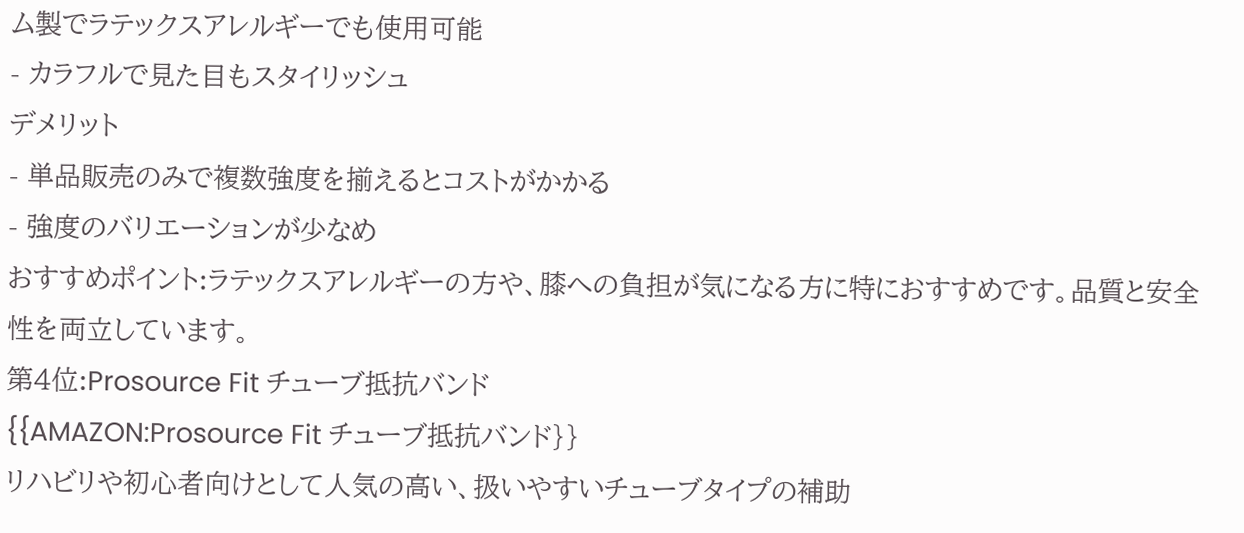ム製でラテックスアレルギーでも使用可能
- カラフルで見た目もスタイリッシュ
デメリット
- 単品販売のみで複数強度を揃えるとコストがかかる
- 強度のバリエーションが少なめ
おすすめポイント:ラテックスアレルギーの方や、膝への負担が気になる方に特におすすめです。品質と安全性を両立しています。
第4位:Prosource Fit チューブ抵抗バンド
{{AMAZON:Prosource Fit チューブ抵抗バンド}}
リハビリや初心者向けとして人気の高い、扱いやすいチューブタイプの補助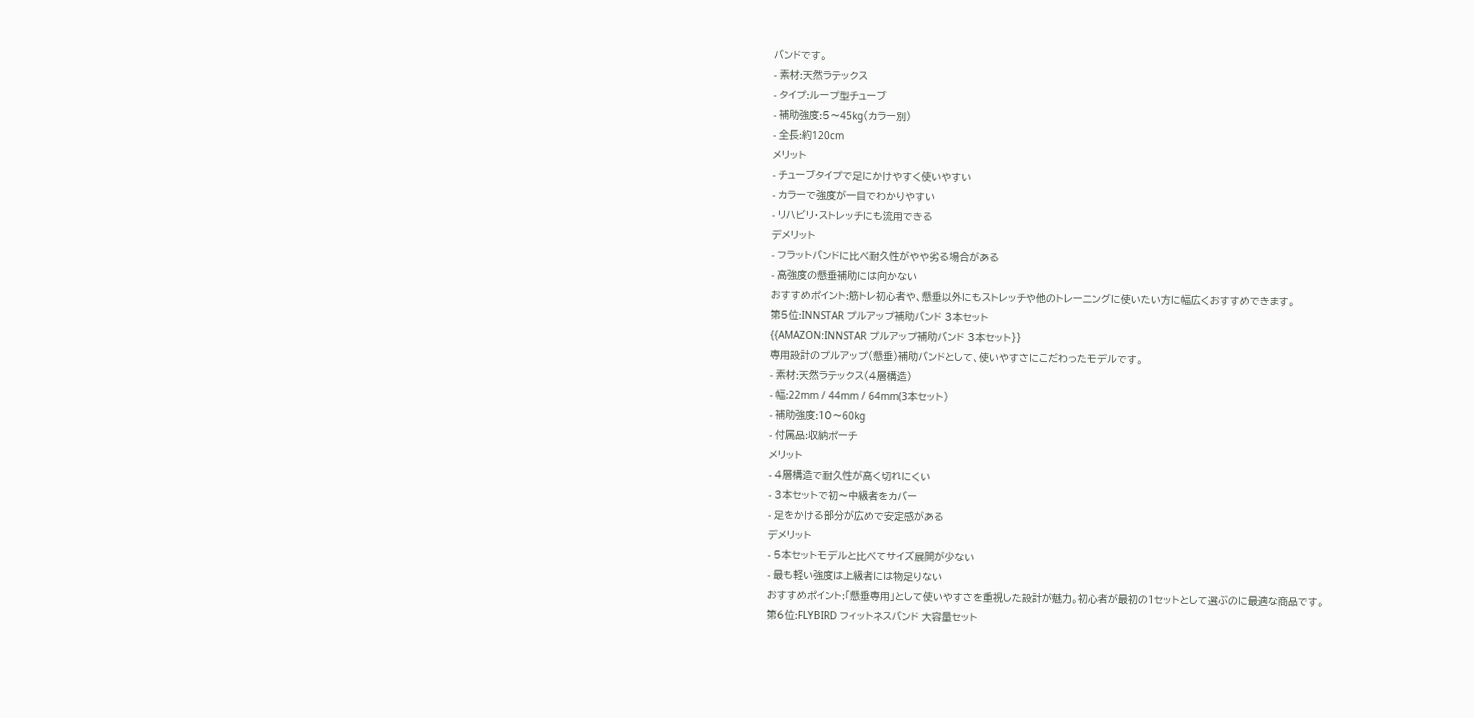バンドです。
- 素材:天然ラテックス
- タイプ:ループ型チューブ
- 補助強度:5〜45kg(カラー別)
- 全長:約120cm
メリット
- チューブタイプで足にかけやすく使いやすい
- カラーで強度が一目でわかりやすい
- リハビリ・ストレッチにも流用できる
デメリット
- フラットバンドに比べ耐久性がやや劣る場合がある
- 高強度の懸垂補助には向かない
おすすめポイント:筋トレ初心者や、懸垂以外にもストレッチや他のトレーニングに使いたい方に幅広くおすすめできます。
第5位:INNSTAR プルアップ補助バンド 3本セット
{{AMAZON:INNSTAR プルアップ補助バンド 3本セット}}
専用設計のプルアップ(懸垂)補助バンドとして、使いやすさにこだわったモデルです。
- 素材:天然ラテックス(4層構造)
- 幅:22mm / 44mm / 64mm(3本セット)
- 補助強度:10〜60kg
- 付属品:収納ポーチ
メリット
- 4層構造で耐久性が高く切れにくい
- 3本セットで初〜中級者をカバー
- 足をかける部分が広めで安定感がある
デメリット
- 5本セットモデルと比べてサイズ展開が少ない
- 最も軽い強度は上級者には物足りない
おすすめポイント:「懸垂専用」として使いやすさを重視した設計が魅力。初心者が最初の1セットとして選ぶのに最適な商品です。
第6位:FLYBIRD フィットネスバンド 大容量セット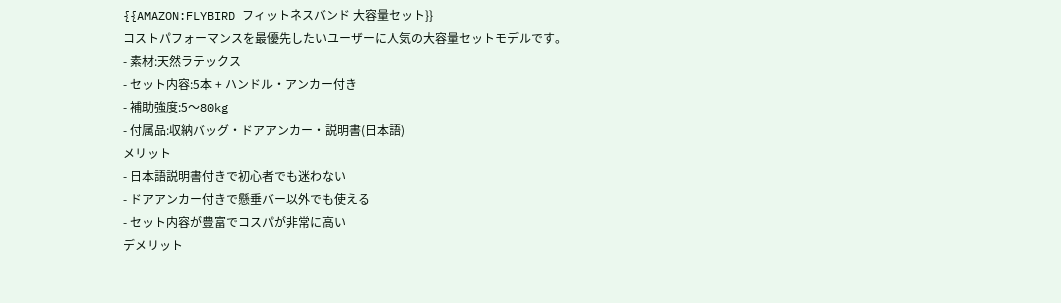{{AMAZON:FLYBIRD フィットネスバンド 大容量セット}}
コストパフォーマンスを最優先したいユーザーに人気の大容量セットモデルです。
- 素材:天然ラテックス
- セット内容:5本 + ハンドル・アンカー付き
- 補助強度:5〜80kg
- 付属品:収納バッグ・ドアアンカー・説明書(日本語)
メリット
- 日本語説明書付きで初心者でも迷わない
- ドアアンカー付きで懸垂バー以外でも使える
- セット内容が豊富でコスパが非常に高い
デメリット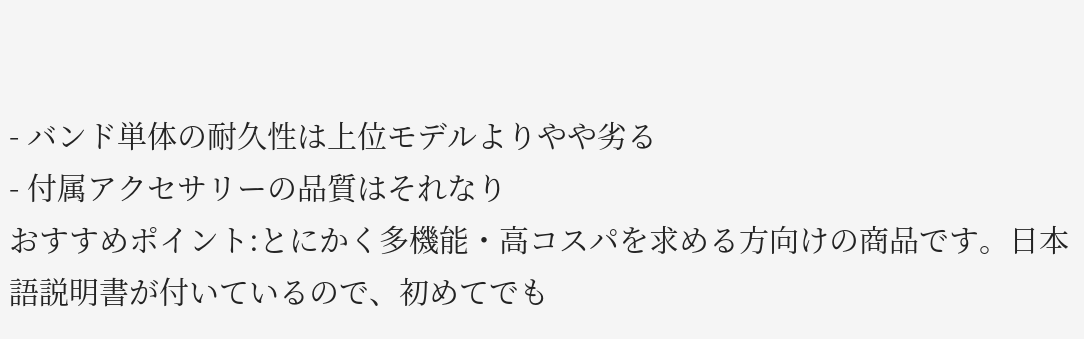- バンド単体の耐久性は上位モデルよりやや劣る
- 付属アクセサリーの品質はそれなり
おすすめポイント:とにかく多機能・高コスパを求める方向けの商品です。日本語説明書が付いているので、初めてでも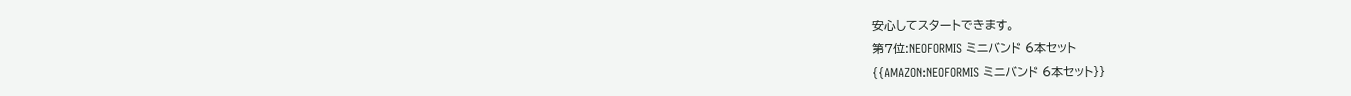安心してスタートできます。
第7位:NEOFORMIS ミニバンド 6本セット
{{AMAZON:NEOFORMIS ミニバンド 6本セット}}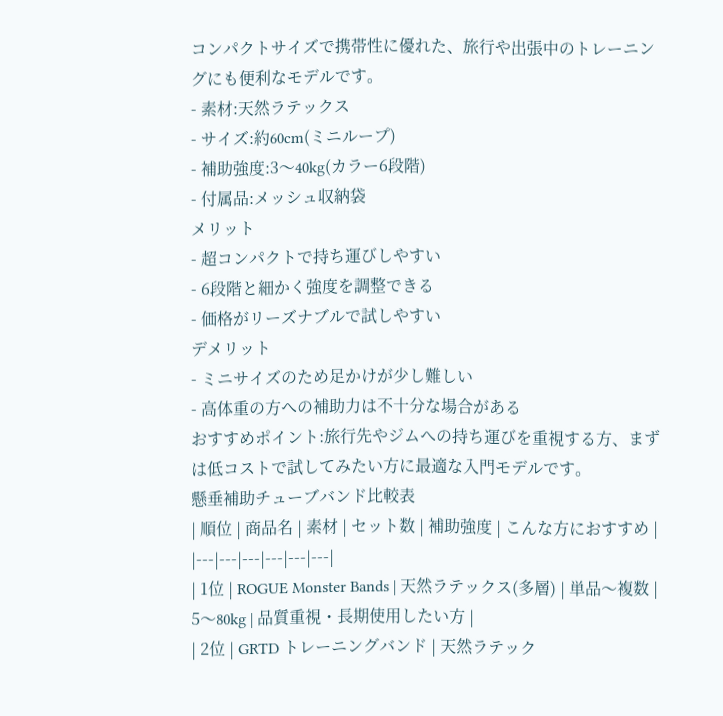コンパクトサイズで携帯性に優れた、旅行や出張中のトレーニングにも便利なモデルです。
- 素材:天然ラテックス
- サイズ:約60cm(ミニループ)
- 補助強度:3〜40kg(カラー6段階)
- 付属品:メッシュ収納袋
メリット
- 超コンパクトで持ち運びしやすい
- 6段階と細かく強度を調整できる
- 価格がリーズナブルで試しやすい
デメリット
- ミニサイズのため足かけが少し難しい
- 高体重の方への補助力は不十分な場合がある
おすすめポイント:旅行先やジムへの持ち運びを重視する方、まずは低コストで試してみたい方に最適な入門モデルです。
懸垂補助チューブバンド比較表
| 順位 | 商品名 | 素材 | セット数 | 補助強度 | こんな方におすすめ |
|---|---|---|---|---|---|
| 1位 | ROGUE Monster Bands | 天然ラテックス(多層) | 単品〜複数 | 5〜80kg | 品質重視・長期使用したい方 |
| 2位 | GRTD トレーニングバンド | 天然ラテック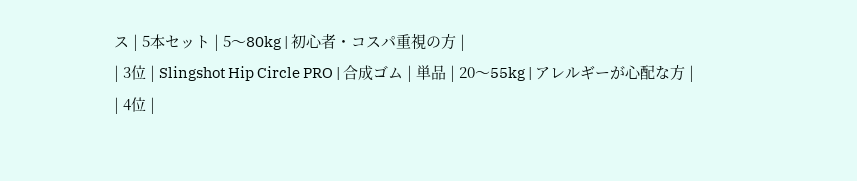ス | 5本セット | 5〜80kg | 初心者・コスパ重視の方 |
| 3位 | Slingshot Hip Circle PRO | 合成ゴム | 単品 | 20〜55kg | アレルギーが心配な方 |
| 4位 |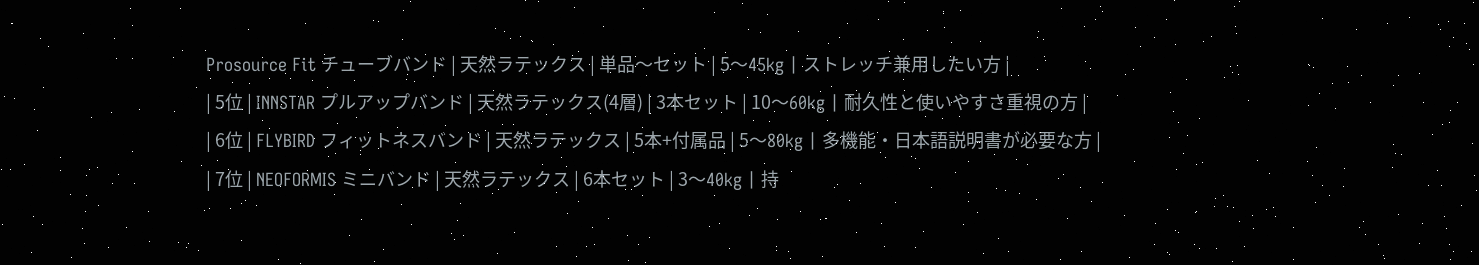Prosource Fit チューブバンド | 天然ラテックス | 単品〜セット | 5〜45kg | ストレッチ兼用したい方 |
| 5位 | INNSTAR プルアップバンド | 天然ラテックス(4層) | 3本セット | 10〜60kg | 耐久性と使いやすさ重視の方 |
| 6位 | FLYBIRD フィットネスバンド | 天然ラテックス | 5本+付属品 | 5〜80kg | 多機能・日本語説明書が必要な方 |
| 7位 | NEOFORMIS ミニバンド | 天然ラテックス | 6本セット | 3〜40kg | 持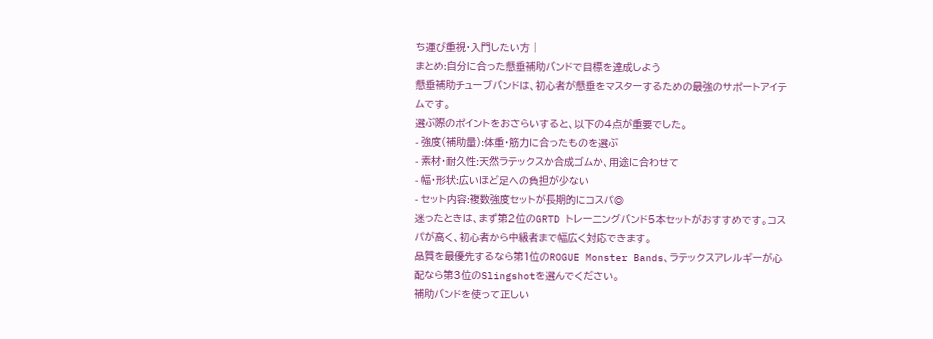ち運び重視・入門したい方 |
まとめ:自分に合った懸垂補助バンドで目標を達成しよう
懸垂補助チューブバンドは、初心者が懸垂をマスターするための最強のサポートアイテムです。
選ぶ際のポイントをおさらいすると、以下の4点が重要でした。
- 強度(補助量):体重・筋力に合ったものを選ぶ
- 素材・耐久性:天然ラテックスか合成ゴムか、用途に合わせて
- 幅・形状:広いほど足への負担が少ない
- セット内容:複数強度セットが長期的にコスパ◎
迷ったときは、まず第2位のGRTD トレーニングバンド5本セットがおすすめです。コスパが高く、初心者から中級者まで幅広く対応できます。
品質を最優先するなら第1位のROGUE Monster Bands、ラテックスアレルギーが心配なら第3位のSlingshotを選んでください。
補助バンドを使って正しい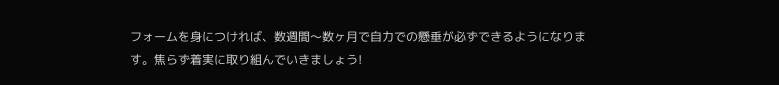フォームを身につければ、数週間〜数ヶ月で自力での懸垂が必ずできるようになります。焦らず着実に取り組んでいきましょう!